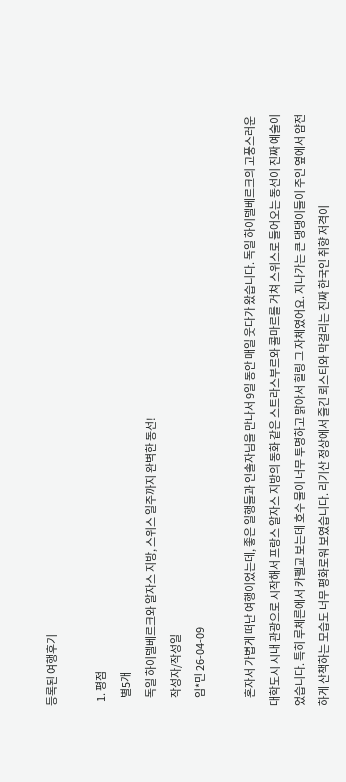등록된 여행후기

  1. 평점
    별5개
    독일 하이델베르크와 알자스 지방, 스위스 일주까지 완벽한 동선!
    작성자/작성일
    임*민 26-04-09

    혼자서 가볍게 떠난 여행이었는데, 좋은 일행들과 인솔자님을 만나서 9일 동안 매일 웃다가 왔습니다. 독일 하이델베르크의 고풍스러운 대학도시 시내 관광으로 시작해서 프랑스 알자스 지방의 동화 같은 스트라스부르와 콜마르를 거쳐 스위스로 들어오는 동선이 진짜 예술이었습니다. 특히 루체른에서 카펠교 보는데 호수 물이 너무 투명하고 맑아서 힐링 그 자체였어요. 지나가는 큰 댕댕이들이 주인 옆에서 얌전하게 산책하는 모습도 너무 평화로워 보였습니다. 리기산 정상에서 즐긴 뢰스티와 막걸리는 진짜 한국인 취향 저격이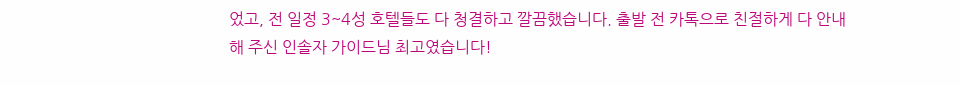었고, 전 일정 3~4성 호텔들도 다 청결하고 깔끔했습니다. 출발 전 카톡으로 친절하게 다 안내해 주신 인솔자 가이드님 최고였습니다!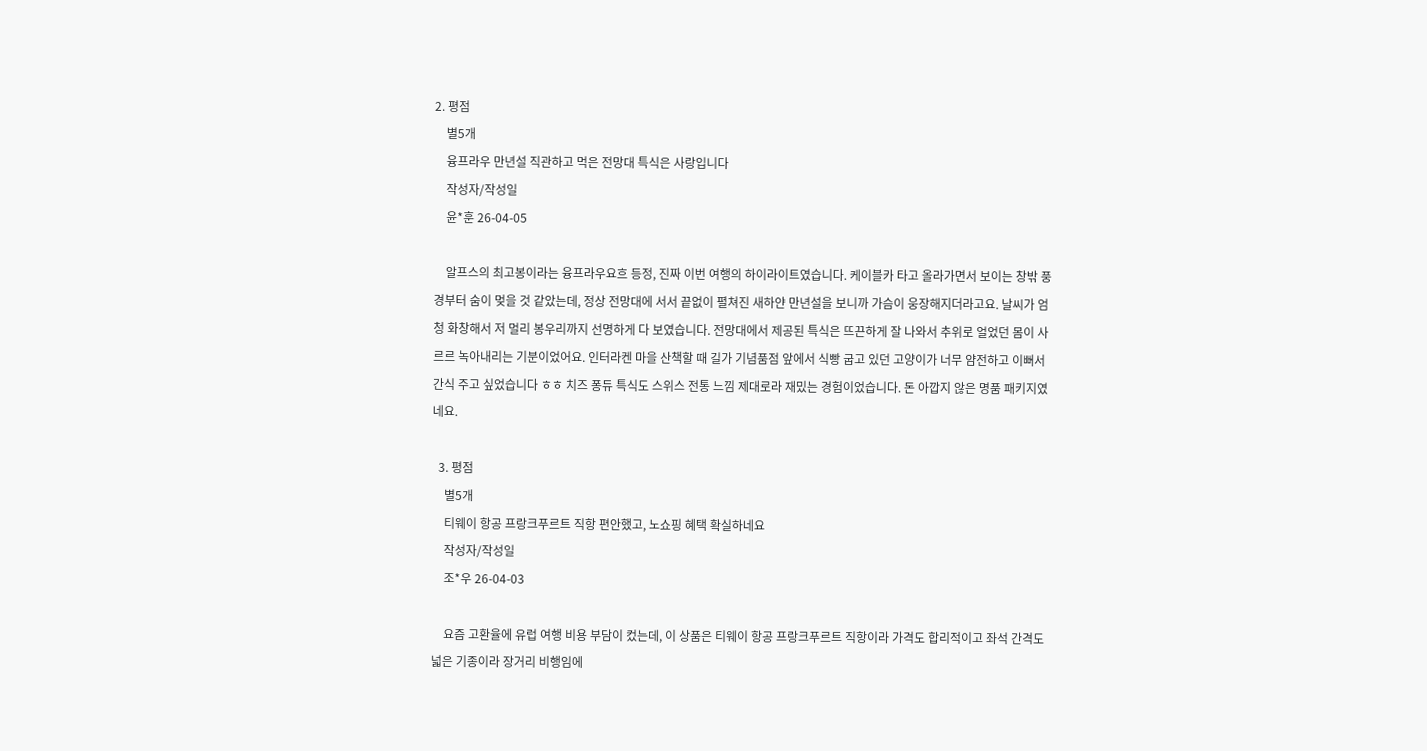2. 평점
    별5개
    융프라우 만년설 직관하고 먹은 전망대 특식은 사랑입니다
    작성자/작성일
    윤*훈 26-04-05

    알프스의 최고봉이라는 융프라우요흐 등정, 진짜 이번 여행의 하이라이트였습니다. 케이블카 타고 올라가면서 보이는 창밖 풍경부터 숨이 멎을 것 같았는데, 정상 전망대에 서서 끝없이 펼쳐진 새하얀 만년설을 보니까 가슴이 웅장해지더라고요. 날씨가 엄청 화창해서 저 멀리 봉우리까지 선명하게 다 보였습니다. 전망대에서 제공된 특식은 뜨끈하게 잘 나와서 추위로 얼었던 몸이 사르르 녹아내리는 기분이었어요. 인터라켄 마을 산책할 때 길가 기념품점 앞에서 식빵 굽고 있던 고양이가 너무 얌전하고 이뻐서 간식 주고 싶었습니다 ㅎㅎ 치즈 퐁듀 특식도 스위스 전통 느낌 제대로라 재밌는 경험이었습니다. 돈 아깝지 않은 명품 패키지였네요.

  3. 평점
    별5개
    티웨이 항공 프랑크푸르트 직항 편안했고, 노쇼핑 혜택 확실하네요
    작성자/작성일
    조*우 26-04-03

    요즘 고환율에 유럽 여행 비용 부담이 컸는데, 이 상품은 티웨이 항공 프랑크푸르트 직항이라 가격도 합리적이고 좌석 간격도 넓은 기종이라 장거리 비행임에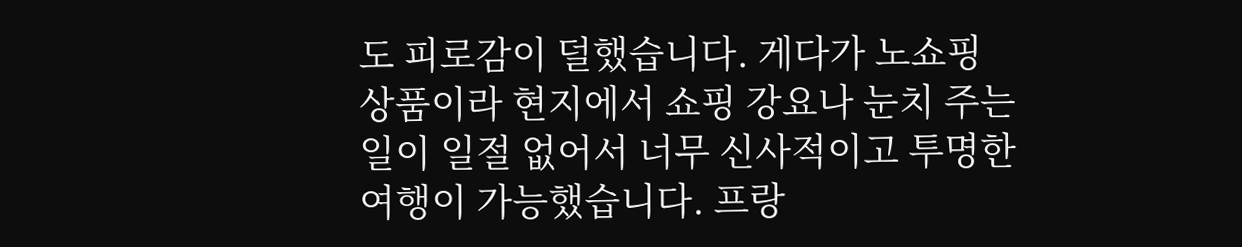도 피로감이 덜했습니다. 게다가 노쇼핑 상품이라 현지에서 쇼핑 강요나 눈치 주는 일이 일절 없어서 너무 신사적이고 투명한 여행이 가능했습니다. 프랑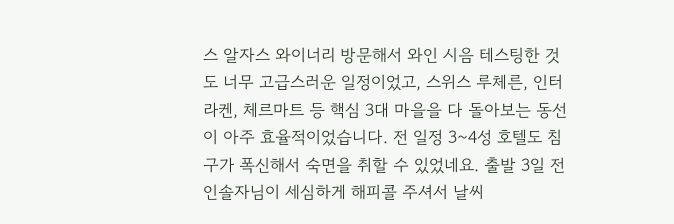스 알자스 와이너리 방문해서 와인 시음 테스팅한 것도 너무 고급스러운 일정이었고, 스위스 루체른, 인터라켄, 체르마트 등 핵심 3대 마을을 다 돌아보는 동선이 아주 효율적이었습니다. 전 일정 3~4성 호텔도 침구가 폭신해서 숙면을 취할 수 있었네요. 출발 3일 전 인솔자님이 세심하게 해피콜 주셔서 날씨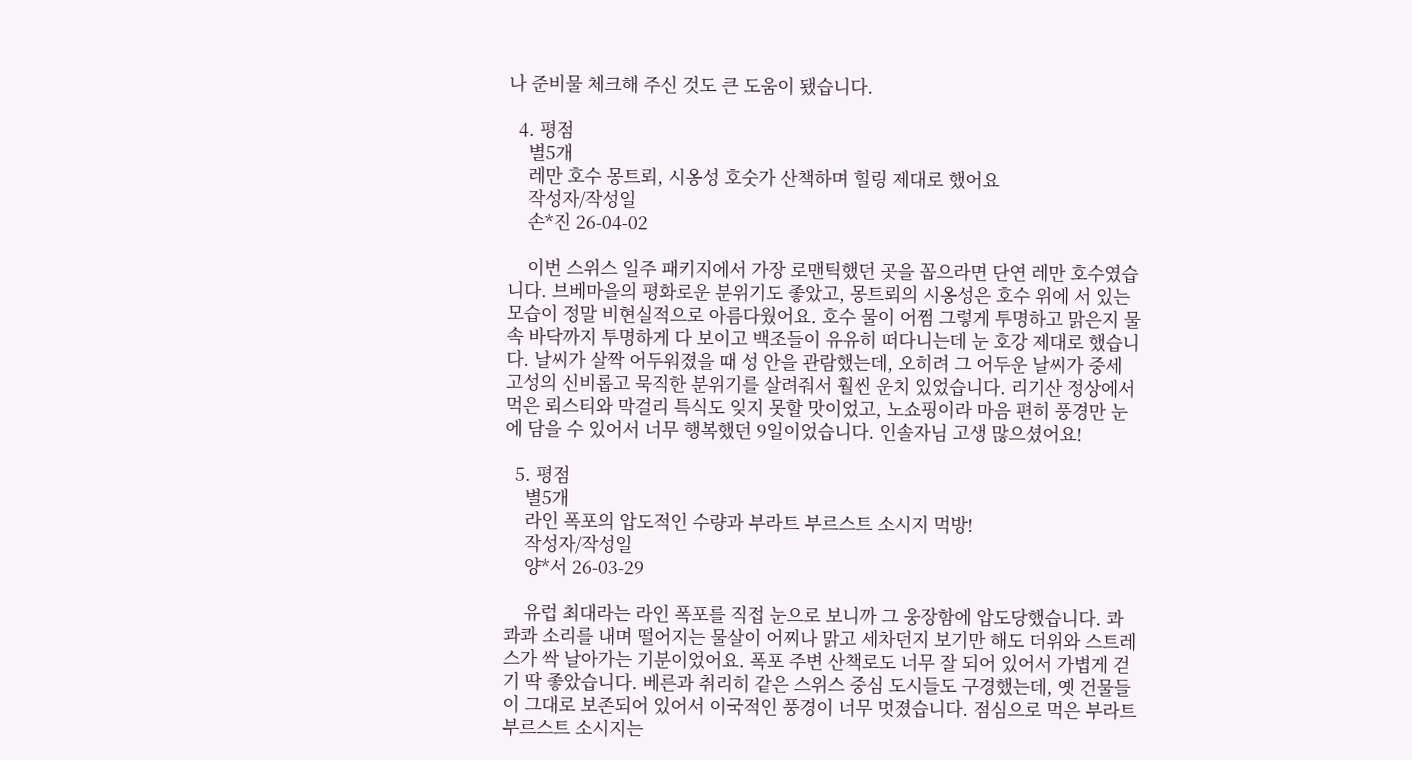나 준비물 체크해 주신 것도 큰 도움이 됐습니다.

  4. 평점
    별5개
    레만 호수 몽트뢰, 시옹성 호숫가 산책하며 힐링 제대로 했어요
    작성자/작성일
    손*진 26-04-02

    이번 스위스 일주 패키지에서 가장 로맨틱했던 곳을 꼽으라면 단연 레만 호수였습니다. 브베마을의 평화로운 분위기도 좋았고, 몽트뢰의 시옹성은 호수 위에 서 있는 모습이 정말 비현실적으로 아름다웠어요. 호수 물이 어쩜 그렇게 투명하고 맑은지 물속 바닥까지 투명하게 다 보이고 백조들이 유유히 떠다니는데 눈 호강 제대로 했습니다. 날씨가 살짝 어두워졌을 때 성 안을 관람했는데, 오히려 그 어두운 날씨가 중세 고성의 신비롭고 묵직한 분위기를 살려줘서 훨씬 운치 있었습니다. 리기산 정상에서 먹은 뢰스티와 막걸리 특식도 잊지 못할 맛이었고, 노쇼핑이라 마음 편히 풍경만 눈에 담을 수 있어서 너무 행복했던 9일이었습니다. 인솔자님 고생 많으셨어요!

  5. 평점
    별5개
    라인 폭포의 압도적인 수량과 부라트 부르스트 소시지 먹방!
    작성자/작성일
    양*서 26-03-29

    유럽 최대라는 라인 폭포를 직접 눈으로 보니까 그 웅장함에 압도당했습니다. 콰콰콰 소리를 내며 떨어지는 물살이 어찌나 맑고 세차던지 보기만 해도 더위와 스트레스가 싹 날아가는 기분이었어요. 폭포 주변 산책로도 너무 잘 되어 있어서 가볍게 걷기 딱 좋았습니다. 베른과 취리히 같은 스위스 중심 도시들도 구경했는데, 옛 건물들이 그대로 보존되어 있어서 이국적인 풍경이 너무 멋졌습니다. 점심으로 먹은 부라트 부르스트 소시지는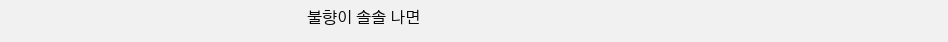불향이 솔솔 나면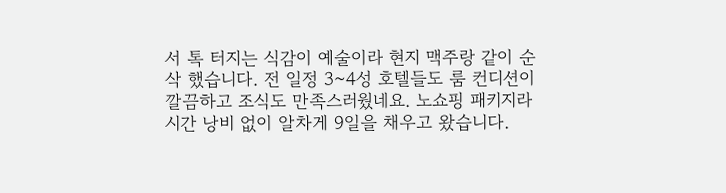서 톡 터지는 식감이 예술이라 현지 맥주랑 같이 순삭 했습니다. 전 일정 3~4성 호텔들도 룸 컨디션이 깔끔하고 조식도 만족스러웠네요. 노쇼핑 패키지라 시간 낭비 없이 알차게 9일을 채우고 왔습니다.